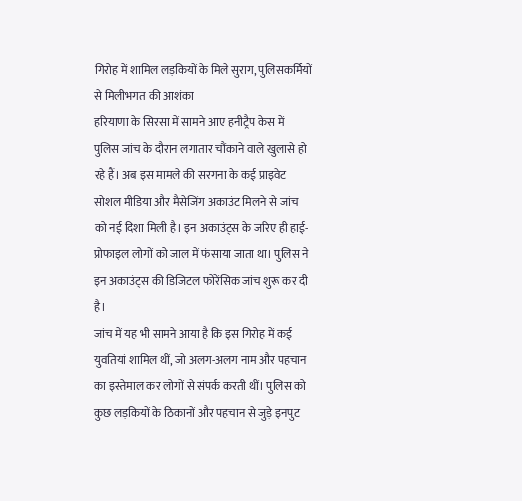गिरोह में शामिल लड़कियों के मिले सुराग, पुलिसकर्मियों से मिलीभगत की आशंका
हरियाणा के सिरसा में सामने आए हनीट्रैप केस में पुलिस जांच के दौरान लगातार चौंकाने वाले खुलासे हो रहे हैं। अब इस मामले की सरगना के कई प्राइवेट सोशल मीडिया और मैसेजिंग अकाउंट मिलने से जांच को नई दिशा मिली है। इन अकाउंट्स के जरिए ही हाई-प्रोफाइल लोगों को जाल में फंसाया जाता था। पुलिस ने इन अकाउंट्स की डिजिटल फोरेंसिक जांच शुरू कर दी है।
जांच में यह भी सामने आया है कि इस गिरोह में कई युवतियां शामिल थीं, जो अलग-अलग नाम और पहचान का इस्तेमाल कर लोगों से संपर्क करती थीं। पुलिस को कुछ लड़कियों के ठिकानों और पहचान से जुड़े इनपुट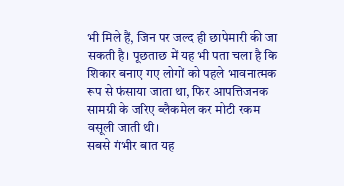भी मिले हैं, जिन पर जल्द ही छापेमारी की जा सकती है। पूछताछ में यह भी पता चला है कि शिकार बनाए गए लोगों को पहले भावनात्मक रूप से फंसाया जाता था, फिर आपत्तिजनक सामग्री के जरिए ब्लैकमेल कर मोटी रकम वसूली जाती थी।
सबसे गंभीर बात यह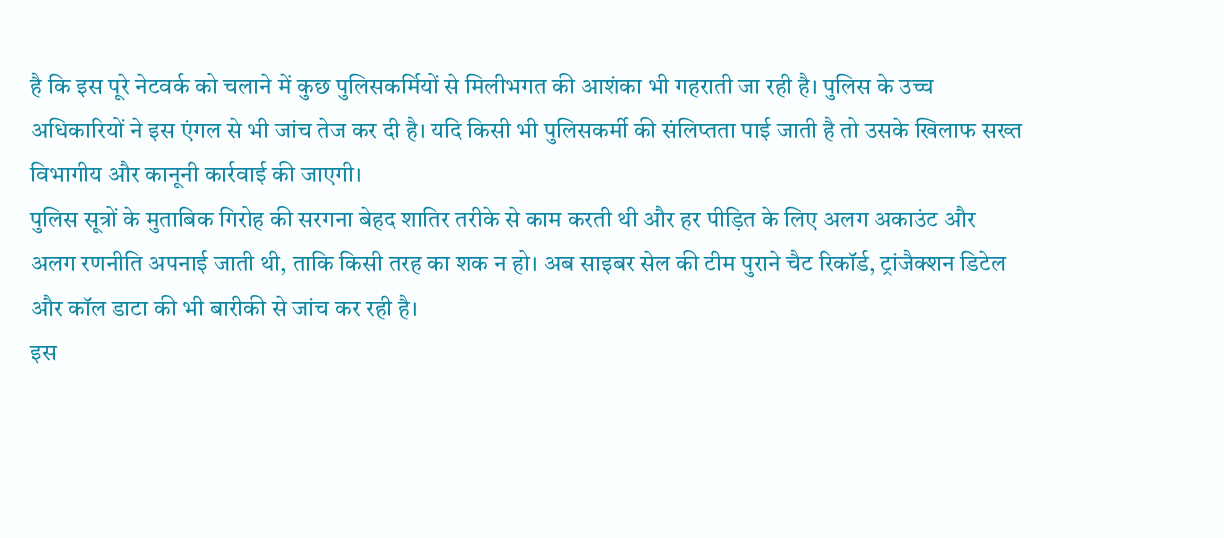है कि इस पूरे नेटवर्क को चलाने में कुछ पुलिसकर्मियों से मिलीभगत की आशंका भी गहराती जा रही है। पुलिस के उच्च अधिकारियों ने इस एंगल से भी जांच तेज कर दी है। यदि किसी भी पुलिसकर्मी की संलिप्तता पाई जाती है तो उसके खिलाफ सख्त विभागीय और कानूनी कार्रवाई की जाएगी।
पुलिस सूत्रों के मुताबिक गिरोह की सरगना बेहद शातिर तरीके से काम करती थी और हर पीड़ित के लिए अलग अकाउंट और अलग रणनीति अपनाई जाती थी, ताकि किसी तरह का शक न हो। अब साइबर सेल की टीम पुराने चैट रिकॉर्ड, ट्रांजैक्शन डिटेल और कॉल डाटा की भी बारीकी से जांच कर रही है।
इस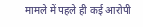मामले में पहले ही कई आरोपी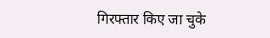गिरफ्तार किए जा चुके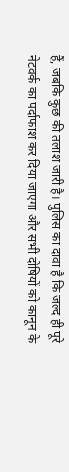हैं, जबकि कुछ की तलाश जारी है। पुलिस का दावा है कि जल्द ही पूरे नेटवर्क का पर्दाफाश कर दिया जाएगा और सभी दोषियों को कानून के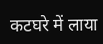कटघरे में लाया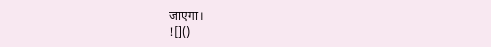जाएगा।
![]()